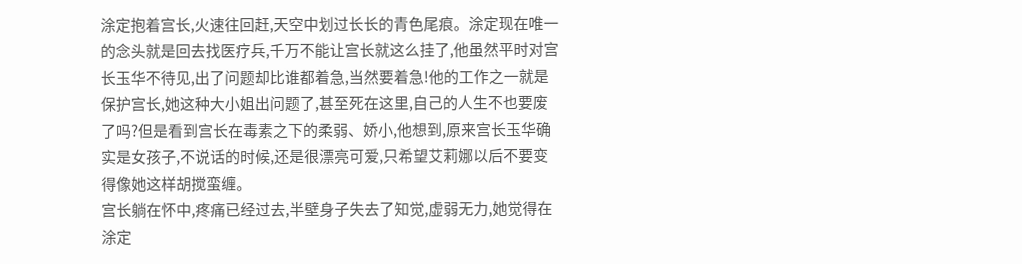涂定抱着宫长,火速往回赶,天空中划过长长的青色尾痕。涂定现在唯一的念头就是回去找医疗兵,千万不能让宫长就这么挂了,他虽然平时对宫长玉华不待见,出了问题却比谁都着急,当然要着急!他的工作之一就是保护宫长,她这种大小姐出问题了,甚至死在这里,自己的人生不也要废了吗?但是看到宫长在毒素之下的柔弱、娇小,他想到,原来宫长玉华确实是女孩子,不说话的时候,还是很漂亮可爱,只希望艾莉娜以后不要变得像她这样胡搅蛮缠。
宫长躺在怀中,疼痛已经过去,半壁身子失去了知觉,虚弱无力,她觉得在涂定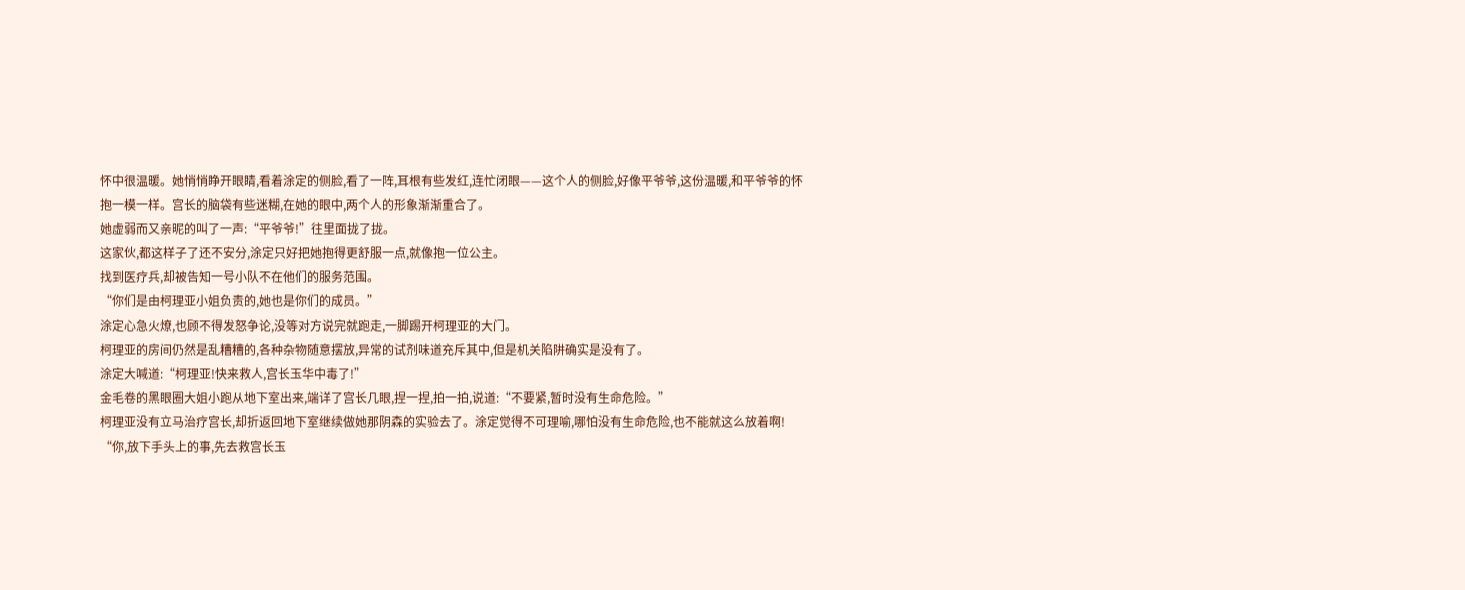怀中很温暖。她悄悄睁开眼睛,看着涂定的侧脸,看了一阵,耳根有些发红,连忙闭眼——这个人的侧脸,好像平爷爷,这份温暖,和平爷爷的怀抱一模一样。宫长的脑袋有些迷糊,在她的眼中,两个人的形象渐渐重合了。
她虚弱而又亲昵的叫了一声:“平爷爷!”往里面拢了拢。
这家伙,都这样子了还不安分,涂定只好把她抱得更舒服一点,就像抱一位公主。
找到医疗兵,却被告知一号小队不在他们的服务范围。
“你们是由柯理亚小姐负责的,她也是你们的成员。”
涂定心急火燎,也顾不得发怒争论,没等对方说完就跑走,一脚踢开柯理亚的大门。
柯理亚的房间仍然是乱糟糟的,各种杂物随意摆放,异常的试剂味道充斥其中,但是机关陷阱确实是没有了。
涂定大喊道:“柯理亚!快来救人,宫长玉华中毒了!”
金毛卷的黑眼圈大姐小跑从地下室出来,端详了宫长几眼,捏一捏,拍一拍,说道:“不要紧,暂时没有生命危险。”
柯理亚没有立马治疗宫长,却折返回地下室继续做她那阴森的实验去了。涂定觉得不可理喻,哪怕没有生命危险,也不能就这么放着啊!
“你,放下手头上的事,先去救宫长玉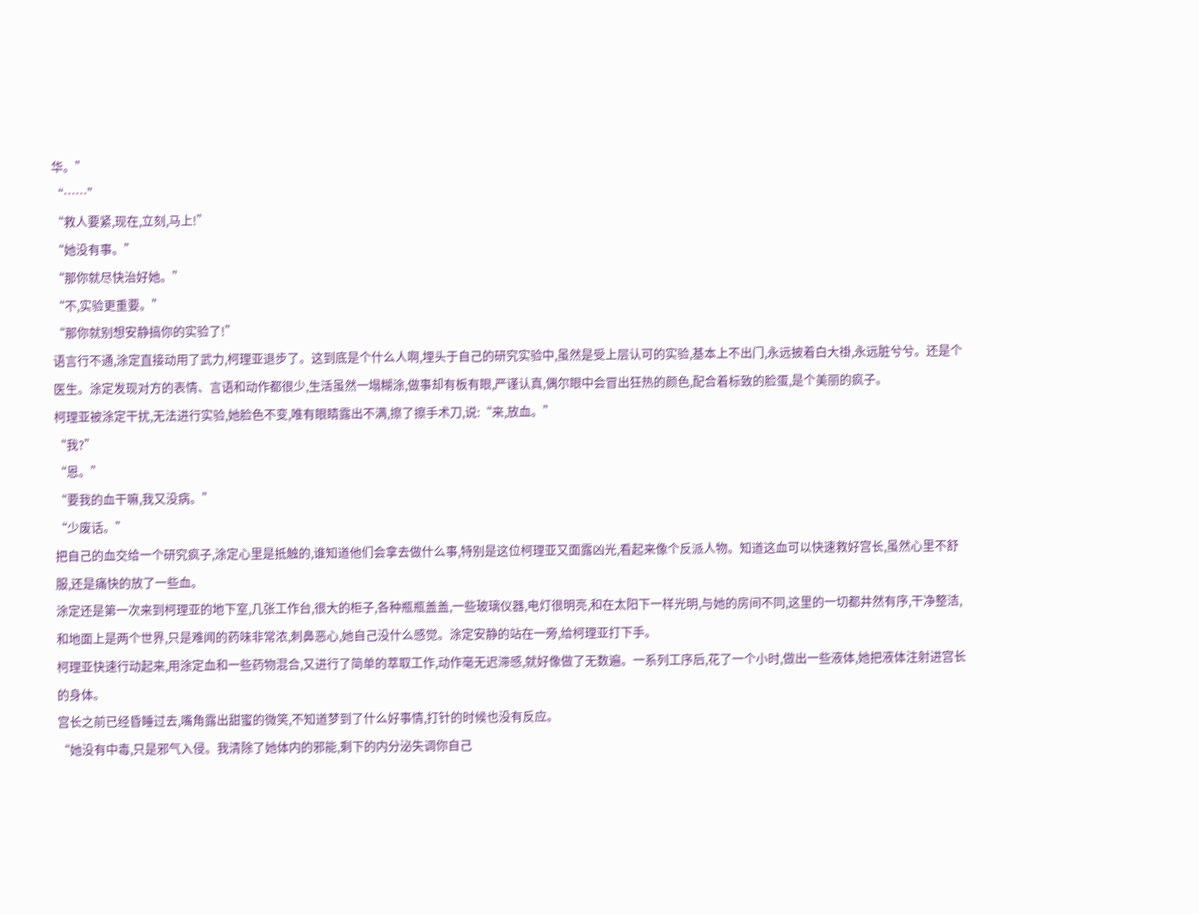华。”
“……”
“救人要紧,现在,立刻,马上!”
“她没有事。”
“那你就尽快治好她。”
“不,实验更重要。”
“那你就别想安静搞你的实验了!”
语言行不通,涂定直接动用了武力,柯理亚退步了。这到底是个什么人啊,埋头于自己的研究实验中,虽然是受上层认可的实验,基本上不出门,永远披着白大褂,永远脏兮兮。还是个医生。涂定发现对方的表情、言语和动作都很少,生活虽然一塌糊涂,做事却有板有眼,严谨认真,偶尔眼中会冒出狂热的颜色,配合着标致的脸蛋,是个美丽的疯子。
柯理亚被涂定干扰,无法进行实验,她脸色不变,唯有眼睛露出不满,擦了擦手术刀,说:“来,放血。”
“我?”
“恩。”
“要我的血干嘛,我又没病。”
“少废话。”
把自己的血交给一个研究疯子,涂定心里是抵触的,谁知道他们会拿去做什么事,特别是这位柯理亚又面露凶光,看起来像个反派人物。知道这血可以快速救好宫长,虽然心里不舒服,还是痛快的放了一些血。
涂定还是第一次来到柯理亚的地下室,几张工作台,很大的柜子,各种瓶瓶盖盖,一些玻璃仪器,电灯很明亮,和在太阳下一样光明,与她的房间不同,这里的一切都井然有序,干净整洁,和地面上是两个世界,只是难闻的药味非常浓,刺鼻恶心,她自己没什么感觉。涂定安静的站在一旁,给柯理亚打下手。
柯理亚快速行动起来,用涂定血和一些药物混合,又进行了简单的萃取工作,动作毫无迟滞感,就好像做了无数遍。一系列工序后,花了一个小时,做出一些液体,她把液体注射进宫长的身体。
宫长之前已经昏睡过去,嘴角露出甜蜜的微笑,不知道梦到了什么好事情,打针的时候也没有反应。
“她没有中毒,只是邪气入侵。我清除了她体内的邪能,剩下的内分泌失调你自己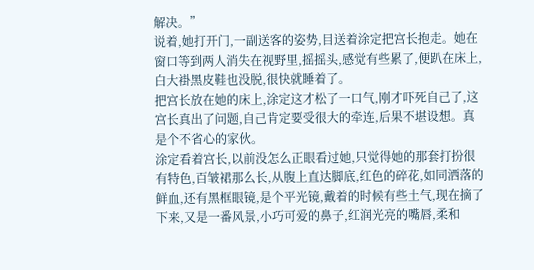解决。”
说着,她打开门,一副送客的姿势,目送着涂定把宫长抱走。她在窗口等到两人消失在视野里,摇摇头,感觉有些累了,便趴在床上,白大褂黑皮鞋也没脱,很快就睡着了。
把宫长放在她的床上,涂定这才松了一口气,刚才吓死自己了,这宫长真出了问题,自己肯定要受很大的牵连,后果不堪设想。真是个不省心的家伙。
涂定看着宫长,以前没怎么正眼看过她,只觉得她的那套打扮很有特色,百皱裙那么长,从腹上直达脚底,红色的碎花,如同洒落的鲜血,还有黑框眼镜,是个平光镜,戴着的时候有些土气,现在摘了下来,又是一番风景,小巧可爱的鼻子,红润光亮的嘴唇,柔和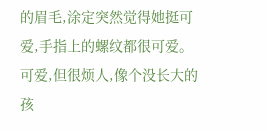的眉毛,涂定突然觉得她挺可爱,手指上的螺纹都很可爱。
可爱,但很烦人,像个没长大的孩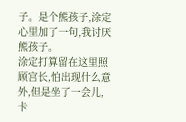子。是个熊孩子,涂定心里加了一句,我讨厌熊孩子。
涂定打算留在这里照顾宫长,怕出现什么意外,但是坐了一会儿,卡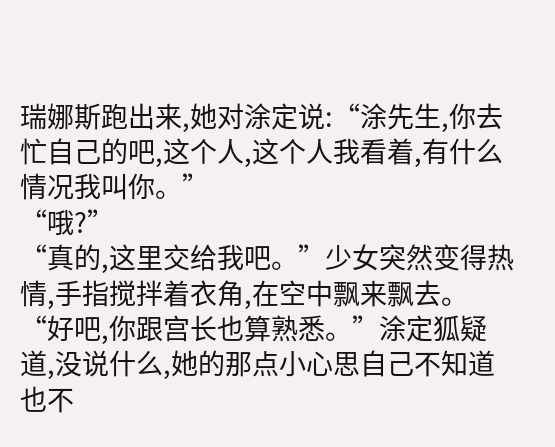瑞娜斯跑出来,她对涂定说:“涂先生,你去忙自己的吧,这个人,这个人我看着,有什么情况我叫你。”
“哦?”
“真的,这里交给我吧。”少女突然变得热情,手指搅拌着衣角,在空中飘来飘去。
“好吧,你跟宫长也算熟悉。”涂定狐疑道,没说什么,她的那点小心思自己不知道也不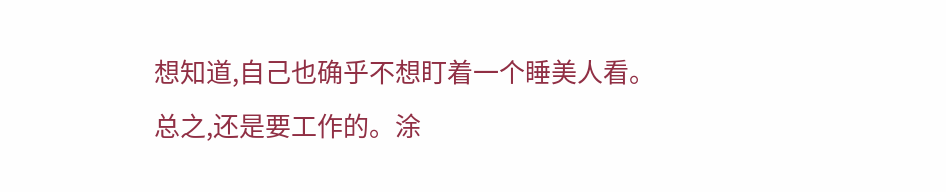想知道,自己也确乎不想盯着一个睡美人看。
总之,还是要工作的。涂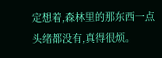定想着,森林里的那东西一点头绪都没有,真得很烦。